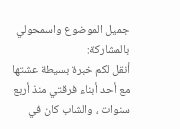جميل الموضوع واسمحولي بالمشاركة:
أنقل لكم خبرة بسيطة عشتها مع أحد أبناء فرقتي منذ أربع سنوات ، والشاب كان في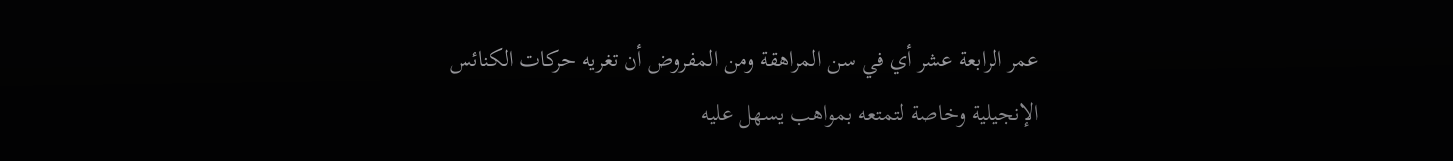عمر الرابعة عشر أي في سن المراهقة ومن المفروض أن تغريه حركات الكنائس الإنجيلية وخاصة لتمتعه بمواهب يسهل عليه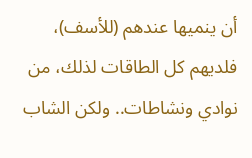أن ينميها عندهم (للأسف)، فلديهم كل الطاقات لذلك، من نوادي ونشاطات.. ولكن الشاب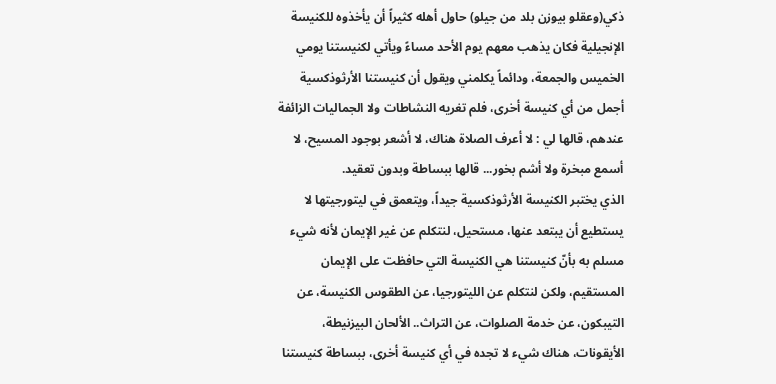ذكي(وعقلو بيوزن بلد من جيلو) حاول أهله كثيراً أن يأخذوه للكنيسة الإنجيلية فكان يذهب معهم يوم الأحد مساءً ويأتي لكنيستنا يومي الخميس والجمعة، ودائماً يكلمني ويقول أن كنيستنا الأرثوذكسية أجمل من أي كنيسة أخرى، فلم تغريه النشاطات ولا الجماليات الزائفة عندهم، قالها لي : لا أعرف الصلاة هناك، لا أشعر بوجود المسيح، لا أسمع مبخرة ولا أشم بخور... قالها ببساطة وبدون تعقيد.
الذي يختبر الكنيسة الأرثوذكسية جيداً، ويتعمق في ليتورجيتها لا يستطيع أن يبتعد عنها، مستحيل، لنتكلم عن غير الإيمان لأنه شيء مسلم به بأنّ كنيستنا هي الكنيسة التي حافظت على الإيمان المستقيم، ولكن لنتكلم عن الليتورجيا، عن الطقوس الكنيسة، عن التيبكون، عن خدمة الصلوات، عن التراث.. الألحان البيزنيطة، الأيقونات، هناك شيء لا تجده في أي كنيسة أخرى، ببساطة كنيستنا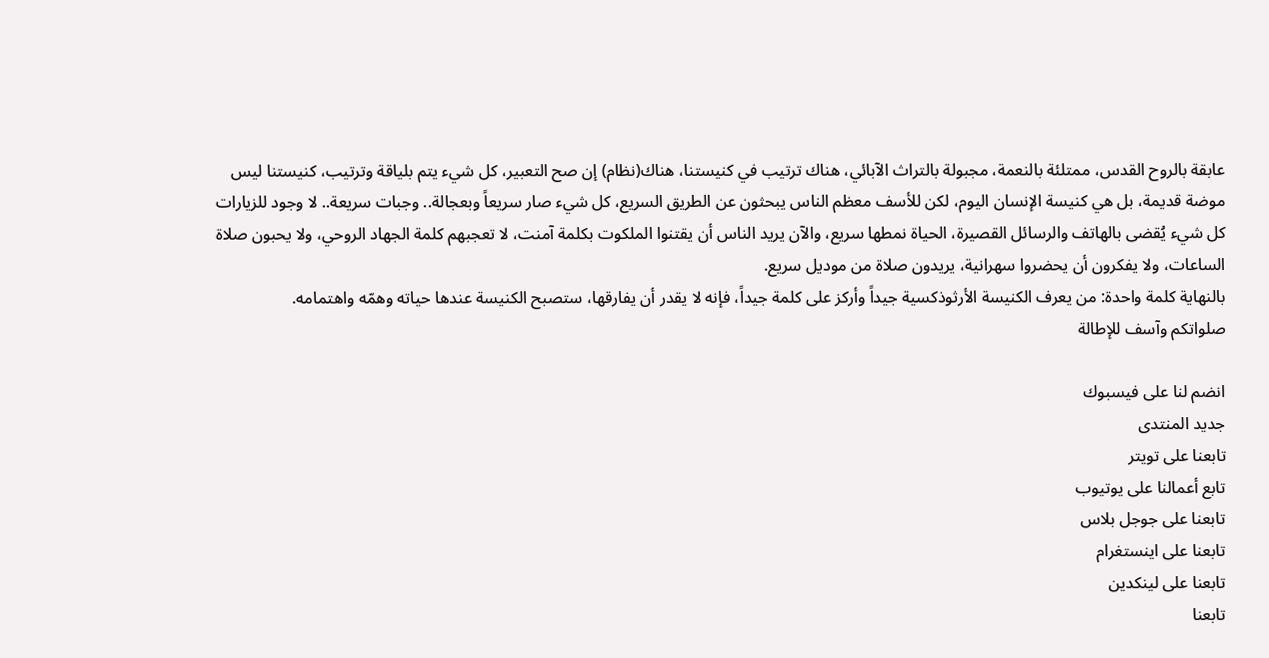عابقة بالروح القدس، ممتلئة بالنعمة، مجبولة بالتراث الآبائي، هناك ترتيب في كنيستنا، هناك(نظام) إن صح التعبير، كل شيء يتم بلياقة وترتيب، كنيستنا ليس موضة قديمة، بل هي كنيسة الإنسان اليوم، لكن للأسف معظم الناس يبحثون عن الطريق السريع، كل شيء صار سريعاً وبعجالة.. وجبات سريعة.. لا وجود للزيارات كل شيء يُقضى بالهاتف والرسائل القصيرة، الحياة نمطها سريع، والآن يريد الناس أن يقتنوا الملكوت بكلمة آمنت، لا تعجبهم كلمة الجهاد الروحي، ولا يحبون صلاة الساعات، ولا يفكرون أن يحضروا سهرانية، يريدون صلاة من موديل سريع.
بالنهاية كلمة واحدة: من يعرف الكنيسة الأرثوذكسية جيداً وأركز على كلمة جيداً، فإنه لا يقدر أن يفارقها، ستصبح الكنيسة عندها حياته وهمّه واهتمامه.
صلواتكم وآسف للإطالة

انضم لنا على فيسبوك
جديد المنتدى
تابعنا على تويتر
تابع أعمالنا على يوتيوب
تابعنا على جوجل بلاس
تابعنا على اينستغرام
تابعنا على لينكدين
تابعنا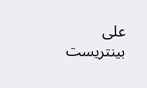على بينتريست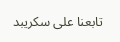تابعنا على سكريبد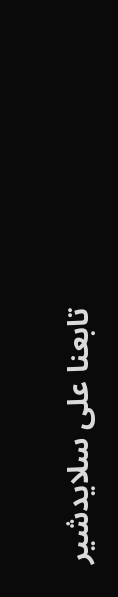تابعنا على سلايدشير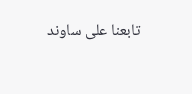تابعنا على ساوند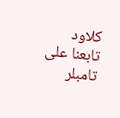كلاود
تابعنا على تامبلر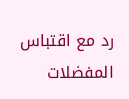رد مع اقتباس
المفضلات